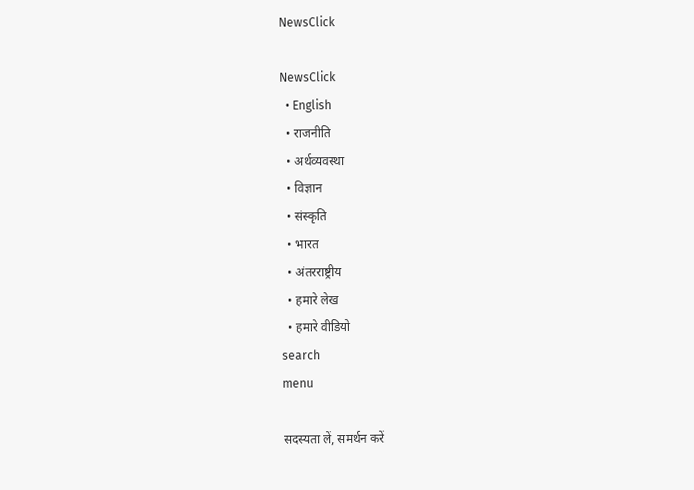NewsClick

NewsClick
  • English
  • राजनीति
  • अर्थव्यवस्था
  • विज्ञान
  • संस्कृति
  • भारत
  • अंतरराष्ट्रीय
  • हमारे लेख
  • हमारे वीडियो
search
menu

सदस्यता लें, समर्थन करें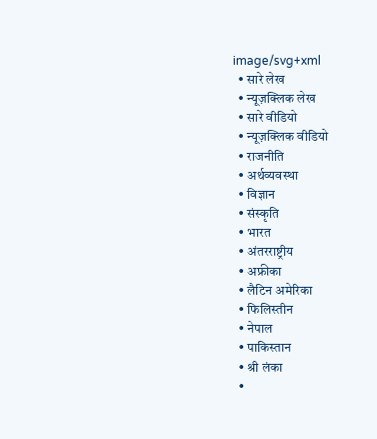image/svg+xml
  • सारे लेख
  • न्यूज़क्लिक लेख
  • सारे वीडियो
  • न्यूज़क्लिक वीडियो
  • राजनीति
  • अर्थव्यवस्था
  • विज्ञान
  • संस्कृति
  • भारत
  • अंतरराष्ट्रीय
  • अफ्रीका
  • लैटिन अमेरिका
  • फिलिस्तीन
  • नेपाल
  • पाकिस्तान
  • श्री लंका
  •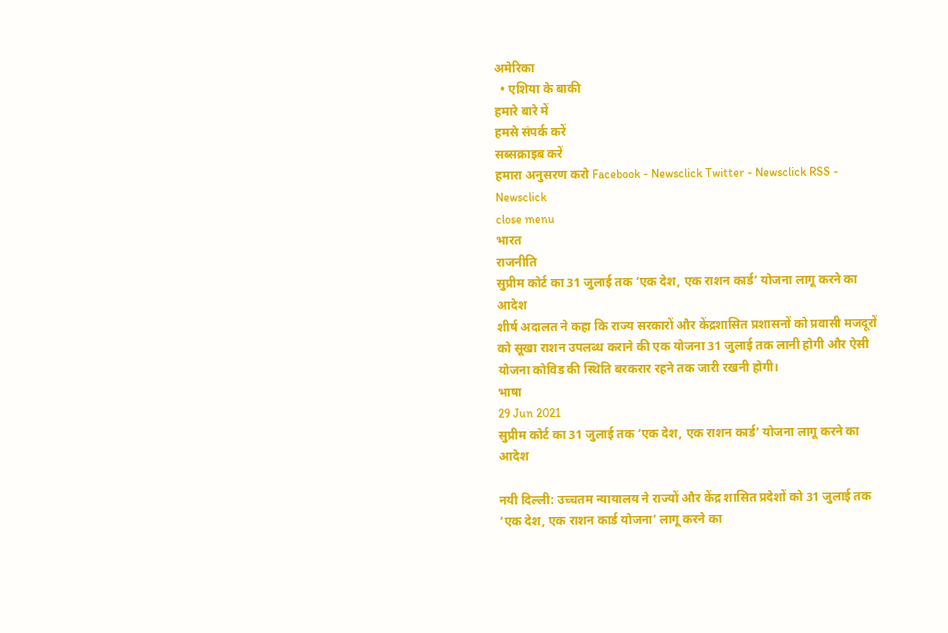अमेरिका
  • एशिया के बाकी
हमारे बारे में
हमसे संपर्क करें
सब्सक्राइब करें
हमारा अनुसरण करो Facebook - Newsclick Twitter - Newsclick RSS - Newsclick
close menu
भारत
राजनीति
सुप्रीम कोर्ट का 31 जुलाई तक ‘एक देश, एक राशन कार्ड’ योजना लागू करने का आदेश
शीर्ष अदालत ने कहा कि राज्य सरकारों और केंद्रशासित प्रशासनों को प्रवासी मजदूरों को सूखा राशन उपलब्ध कराने की एक योजना 31 जुलाई तक लानी होगी और ऐसी योजना कोविड की स्थिति बरकरार रहने तक जारी रखनी होगी।
भाषा
29 Jun 2021
सुप्रीम कोर्ट का 31 जुलाई तक ‘एक देश, एक राशन कार्ड’ योजना लागू करने का आदेश

नयी दिल्ली: उच्चतम न्यायालय ने राज्यों और केंद्र शासित प्रदेशों को 31 जुलाई तक ‘एक देश, एक राशन कार्ड योजना’ लागू करने का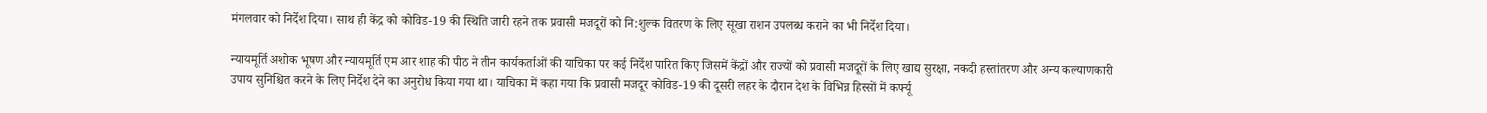मंगलवार को निर्देश दिया। साथ ही केंद्र को कोविड-19 की स्थिति जारी रहने तक प्रवासी मजदूरों को नि:शुल्क वितरण के लिए सूखा राशन उपलब्ध कराने का भी निर्देश दिया।

न्यायमूर्ति अशोक भूषण और न्यायमूर्ति एम आर शाह की पीठ ने तीन कार्यकर्ताओं की याचिका पर कई निर्देश पारित किए जिसमें केंद्रों और राज्यों को प्रवासी मजदूरों के लिए खाद्य सुरक्षा, नकदी हस्तांतरण और अन्य कल्याणकारी उपाय सुनिश्चित करने के लिए निर्देश देने का अनुरोध किया गया था। याचिका में कहा गया कि प्रवासी मजदूर कोविड-19 की दूसरी लहर के दौरान देश के विभिन्न हिस्सों में कर्फ्यू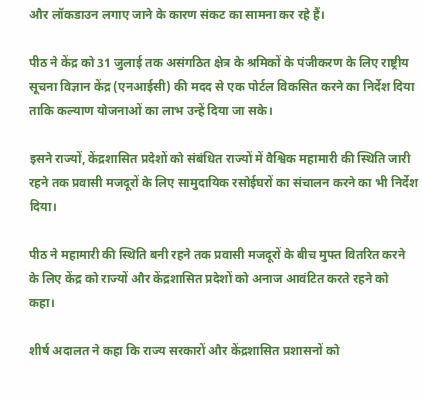और लॉकडाउन लगाए जाने के कारण संकट का सामना कर रहे हैं।

पीठ ने केंद्र को 31 जुलाई तक असंगठित क्षेत्र के श्रमिकों के पंजीकरण के लिए राष्ट्रीय सूचना विज्ञान केंद्र (एनआईसी) की मदद से एक पोर्टल विकसित करने का निर्देश दिया ताकि कल्याण योजनाओं का लाभ उन्हें दिया जा सके।

इसने राज्यों, केंद्रशासित प्रदेशों को संबंधित राज्यों में वैश्विक महामारी की स्थिति जारी रहने तक प्रवासी मजदूरों के लिए सामुदायिक रसोईघरों का संचालन करने का भी निर्देश दिया।

पीठ ने महामारी की स्थिति बनी रहने तक प्रवासी मजदूरों के बीच मुफ्त वितरित करने के लिए केंद्र को राज्यों और केंद्रशासित प्रदेशों को अनाज आवंटित करते रहने को कहा।

शीर्ष अदालत ने कहा कि राज्य सरकारों और केंद्रशासित प्रशासनों को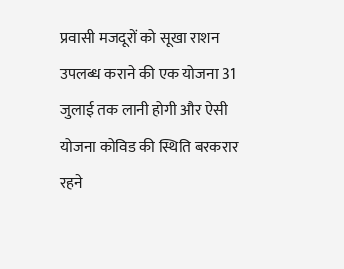प्रवासी मजदूरों को सूखा राशन उपलब्ध कराने की एक योजना 31 जुलाई तक लानी होगी और ऐसी योजना कोविड की स्थिति बरकरार रहने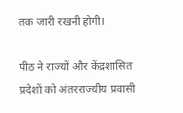तक जारी रखनी होगी।

पीठ ने राज्यों और केंद्रशासित प्रदेशों को अंतरराज्यीय प्रवासी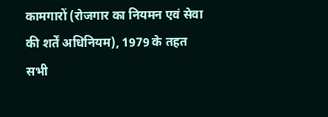कामगारों (रोजगार का नियमन एवं सेवा की शर्तें अधिनियम), 1979 के तहत सभी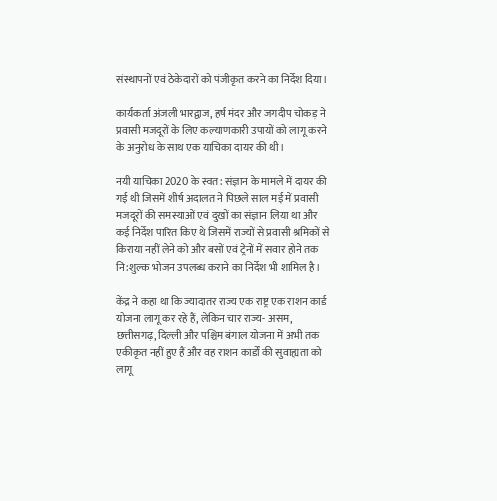संस्थापनों एवं ठेकेदारों को पंजीकृत करने का निर्देश दिया।

कार्यकर्ता अंजली भारद्वाज, हर्ष मंदर और जगदीप चोकड़ ने प्रवासी मजदूरों के लिए कल्याणकारी उपायों को लागू करने के अनुरोध के साथ एक याचिका दायर की थी।

नयी याचिका 2020 के स्वत: संज्ञान के मामले में दायर की गई थी जिसमें शीर्ष अदालत ने पिछले साल मई में प्रवासी मजदूरों की समस्याओं एवं दुखों का संज्ञान लिया था और कई निर्देश पारित किए थे जिसमें राज्यों से प्रवासी श्रमिकों से किराया नहीं लेने को और बसों एवं ट्रेनों में सवार होने तक नि:शुल्क भोजन उपलब्ध कराने का निर्देश भी शामिल है।

केंद्र ने कहा था कि ज्यादातर राज्य एक राष्ट्र एक राशन कार्ड योजना लागू कर रहे हैं, लेकिन चार राज्य- असम, छत्तीसगढ़, दिल्ली और पश्चिम बंगाल योजना में अभी तक एकीकृत नहीं हुए हैं और वह राशन कार्डों की सुवाह्यता को लागू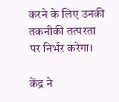करने के लिए उनकी तकनीकी तत्परता पर निर्भर करेगा।

केंद्र ने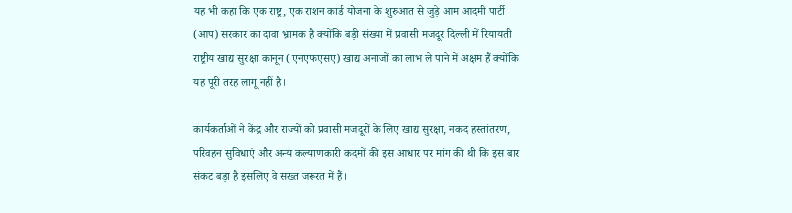यह भी कहा कि एक राष्ट्र, एक राशन कार्ड योजना के शुरुआत से जुड़े आम आदमी पार्टी (आप) सरकार का दावा भ्रामक है क्योंकि बड़ी संख्या में प्रवासी मजदूर दिल्ली में रियायती राष्ट्रीय खाद्य सुरक्षा कानून (एनएफएसए) खाद्य अनाजों का लाभ ले पाने में अक्षम हैं क्योंकि यह पूरी तरह लागू नहीं है।

कार्यकर्ताओं ने केंद्र और राज्यों को प्रवासी मजदूरों के लिए खाद्य सुरक्षा, नकद हस्तांतरण, परिवहन सुविधाएं और अन्य कल्याणकारी कदमों की इस आधार पर मांग की थी कि इस बार संकट बड़ा है इसलिए वे सख्त जरूरत में हैं।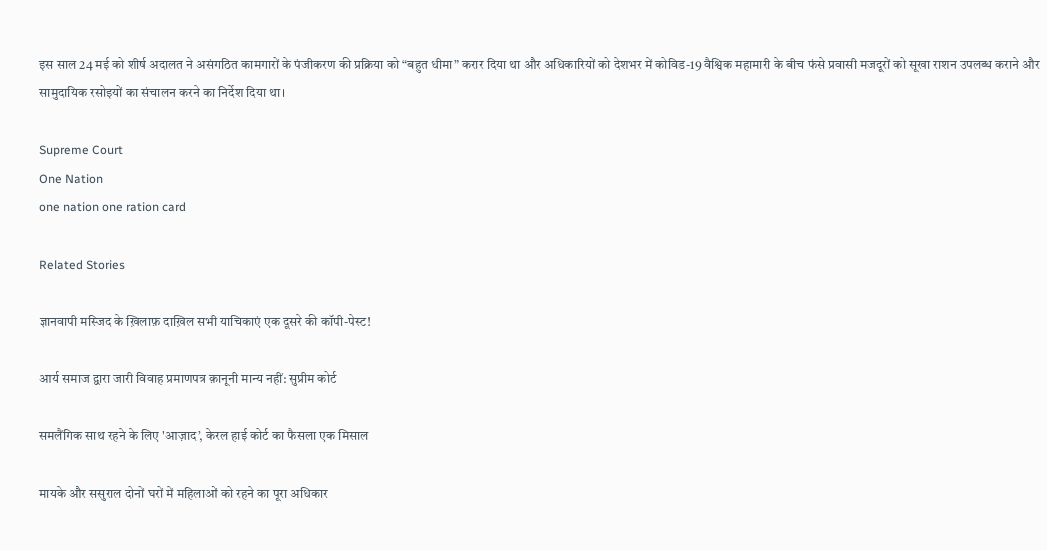इस साल 24 मई को शीर्ष अदालत ने असंगठित कामगारों के पंजीकरण की प्रक्रिया को “बहुत धीमा” करार दिया था और अधिकारियों को देशभर में कोविड-19 वैश्विक महामारी के बीच फंसे प्रवासी मजदूरों को सूखा राशन उपलब्ध कराने और सामुदायिक रसोइयों का संचालन करने का निर्देश दिया था।

Supreme Court
One Nation
one nation one ration card

Related Stories

ज्ञानवापी मस्जिद के ख़िलाफ़ दाख़िल सभी याचिकाएं एक दूसरे की कॉपी-पेस्ट!

आर्य समाज द्वारा जारी विवाह प्रमाणपत्र क़ानूनी मान्य नहीं: सुप्रीम कोर्ट

समलैंगिक साथ रहने के लिए 'आज़ाद’, केरल हाई कोर्ट का फैसला एक मिसाल

मायके और ससुराल दोनों घरों में महिलाओं को रहने का पूरा अधिकार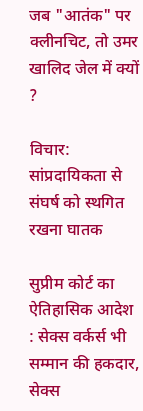जब "आतंक" पर क्लीनचिट, तो उमर खालिद जेल में क्यों ?

विचार: सांप्रदायिकता से संघर्ष को स्थगित रखना घातक

सुप्रीम कोर्ट का ऐतिहासिक आदेश : सेक्स वर्कर्स भी सम्मान की हकदार, सेक्स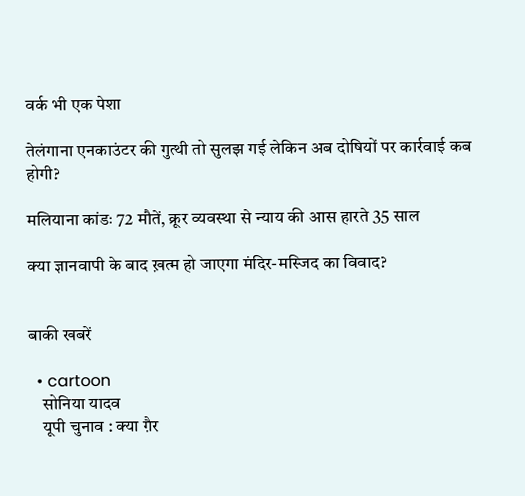वर्क भी एक पेशा

तेलंगाना एनकाउंटर की गुत्थी तो सुलझ गई लेकिन अब दोषियों पर कार्रवाई कब होगी?

मलियाना कांडः 72 मौतें, क्रूर व्यवस्था से न्याय की आस हारते 35 साल

क्या ज्ञानवापी के बाद ख़त्म हो जाएगा मंदिर-मस्जिद का विवाद?


बाकी खबरें

  • cartoon
    सोनिया यादव
    यूपी चुनाव : क्या ग़ैर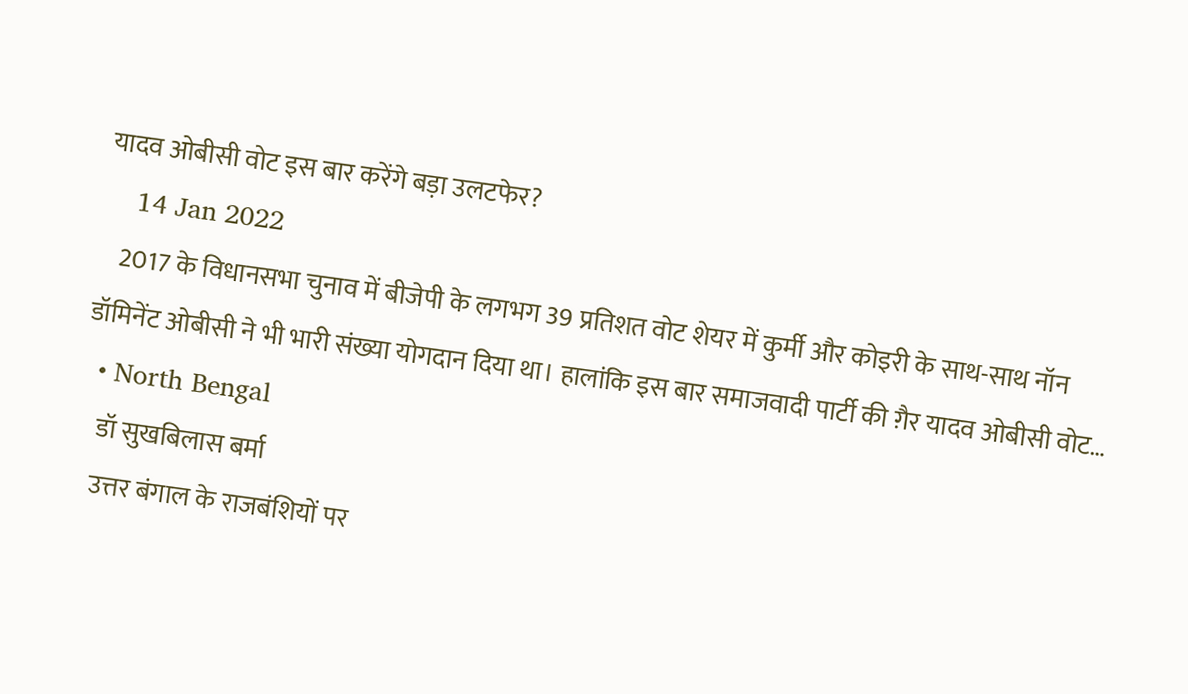यादव ओबीसी वोट इस बार करेंगे बड़ा उलटफेर?
    14 Jan 2022
    2017 के विधानसभा चुनाव में बीजेपी के लगभग 39 प्रतिशत वोट शेयर में कुर्मी और कोइरी के साथ-साथ नॉन डॉमिनेंट ओबीसी ने भी भारी संख्या योगदान दिया था। हालांकि इस बार समाजवादी पार्टी की ग़ैर यादव ओबीसी वोट…
  • North Bengal
    डॉ सुखबिलास बर्मा
    उत्तर बंगाल के राजबंशियों पर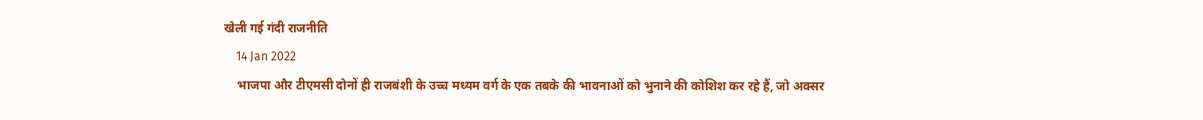खेली गई गंदी राजनीति
    14 Jan 2022
    भाजपा और टीएमसी दोनों ही राजबंशी के उच्च मध्यम वर्ग के एक तबके की भावनाओं को भुनाने की कोशिश कर रहे हैं, जो अक्सर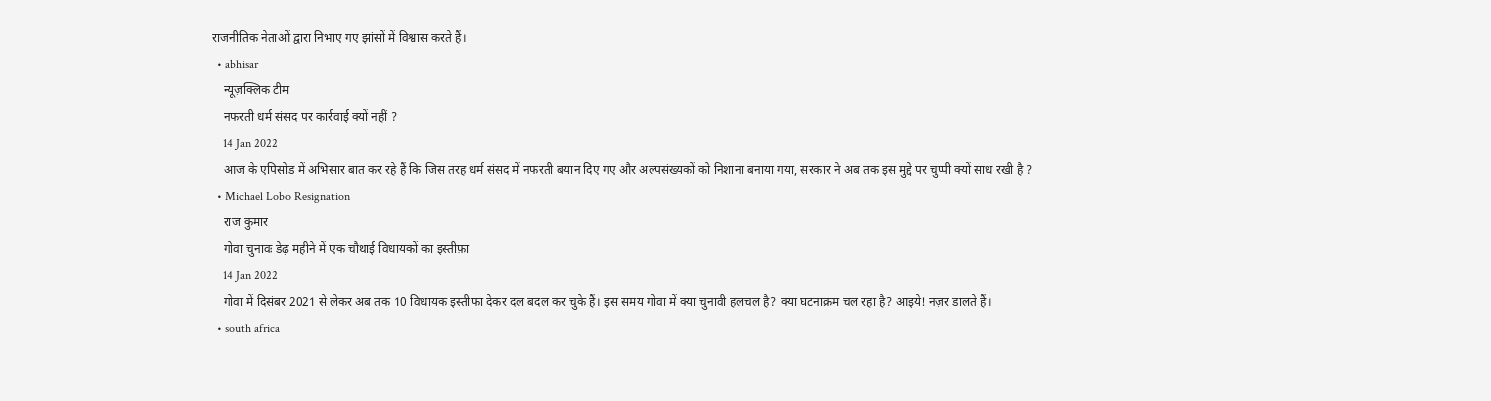राजनीतिक नेताओं द्वारा निभाए गए झांसों में विश्वास करते हैं।
  • abhisar
    न्यूज़क्लिक टीम
    नफरती धर्म संसद पर कार्रवाई क्यों नहीं ?
    14 Jan 2022
    आज के एपिसोड में अभिसार बात कर रहे हैं कि जिस तरह धर्म संसद में नफरती बयान दिए गए और अल्पसंख्यकों को निशाना बनाया गया, सरकार ने अब तक इस मुद्दे पर चुप्पी क्यों साध रखी है ?
  • Michael Lobo Resignation
    राज कुमार
    गोवा चुनावः डेढ़ महीने में एक चौथाई विधायकों का इस्तीफ़ा
    14 Jan 2022
    गोवा में दिसंबर 2021 से लेकर अब तक 10 विधायक इस्तीफा देकर दल बदल कर चुके हैं। इस समय गोवा में क्या चुनावी हलचल है? क्या घटनाक्रम चल रहा है? आइये! नज़र डालते हैं।
  • south africa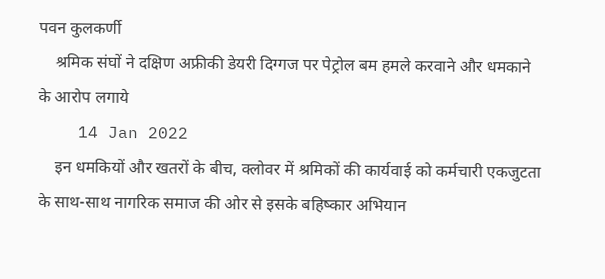पवन कुलकर्णी
    श्रमिक संघों ने दक्षिण अफ्रीकी डेयरी दिग्गज पर पेट्रोल बम हमले करवाने और धमकाने के आरोप लगाये
    14 Jan 2022
    इन धमकियों और खतरों के बीच, क्लोवर में श्रमिकों की कार्यवाई को कर्मचारी एकजुटता के साथ-साथ नागरिक समाज की ओर से इसके बहिष्कार अभियान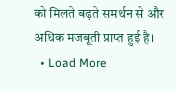को मिलते बढ़ते समर्थन से और अधिक मजबूती प्राप्त हुई है।
  • Load More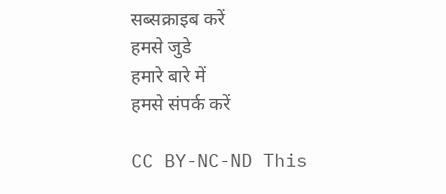सब्सक्राइब करें
हमसे जुडे
हमारे बारे में
हमसे संपर्क करें

CC BY-NC-ND This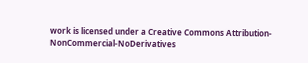work is licensed under a Creative Commons Attribution-NonCommercial-NoDerivatives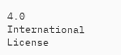4.0 International License